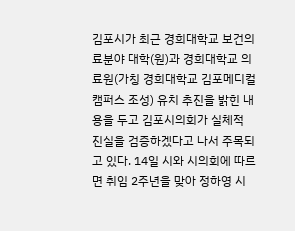김포시가 최근 경희대학교 보건의료분야 대학(원)과 경희대학교 의료원(가칭 경희대학교 김포메디컬 캠퍼스 조성) 유치 추진을 밝힌 내용을 두고 김포시의회가 실체적 진실을 검증하겠다고 나서 주목되고 있다. 14일 시와 시의회에 따르면 취임 2주년을 맞아 정하영 시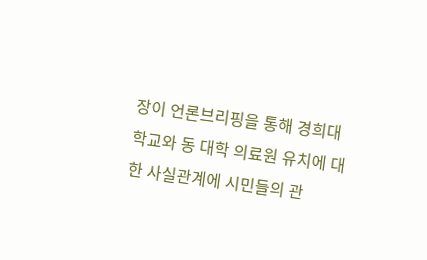장이 언론브리핑을 통해 경희대학교와 동 대학 의료원 유치에 대한 사실관계에 시민들의 관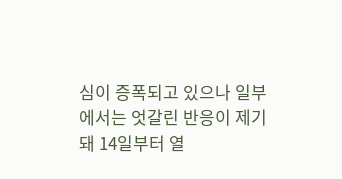심이 증폭되고 있으나 일부에서는 엇갈린 반응이 제기돼 14일부터 열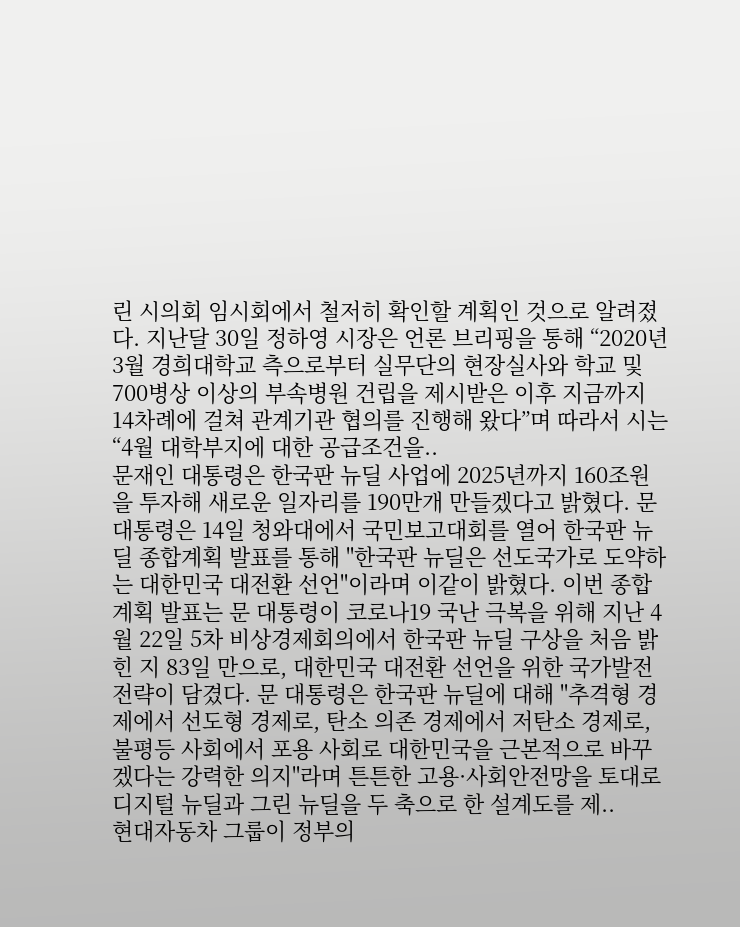린 시의회 임시회에서 철저히 확인할 계획인 것으로 알려졌다. 지난달 30일 정하영 시장은 언론 브리핑을 통해 “2020년 3월 경희대학교 측으로부터 실무단의 현장실사와 학교 및 700병상 이상의 부속병원 건립을 제시받은 이후 지금까지 14차례에 걸쳐 관계기관 협의를 진행해 왔다”며 따라서 시는 “4월 대학부지에 대한 공급조건을..
문재인 대통령은 한국판 뉴딜 사업에 2025년까지 160조원을 투자해 새로운 일자리를 190만개 만들겠다고 밝혔다. 문 대통령은 14일 청와대에서 국민보고대회를 열어 한국판 뉴딜 종합계획 발표를 통해 "한국판 뉴딜은 선도국가로 도약하는 대한민국 대전환 선언"이라며 이같이 밝혔다. 이번 종합계획 발표는 문 대통령이 코로나19 국난 극복을 위해 지난 4월 22일 5차 비상경제회의에서 한국판 뉴딜 구상을 처음 밝힌 지 83일 만으로, 대한민국 대전환 선언을 위한 국가발전 전략이 담겼다. 문 대통령은 한국판 뉴딜에 대해 "추격형 경제에서 선도형 경제로, 탄소 의존 경제에서 저탄소 경제로, 불평등 사회에서 포용 사회로 대한민국을 근본적으로 바꾸겠다는 강력한 의지"라며 튼튼한 고용·사회안전망을 토대로 디지털 뉴딜과 그린 뉴딜을 두 축으로 한 설계도를 제..
현대자동차 그룹이 정부의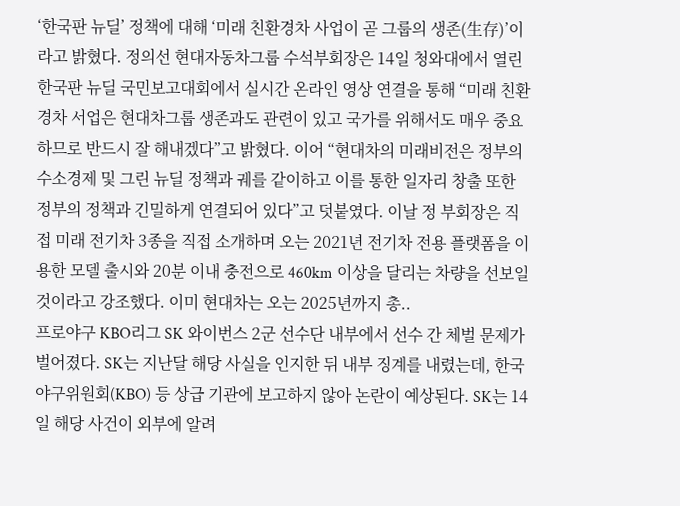‘한국판 뉴딜’ 정책에 대해 ‘미래 친환경차 사업이 곧 그룹의 생존(生存)’이라고 밝혔다. 정의선 현대자동차그룹 수석부회장은 14일 청와대에서 열린 한국판 뉴딜 국민보고대회에서 실시간 온라인 영상 연결을 통해 “미래 친환경차 서업은 현대차그룹 생존과도 관련이 있고 국가를 위해서도 매우 중요하므로 반드시 잘 해내겠다”고 밝혔다. 이어 “현대차의 미래비전은 정부의 수소경제 및 그린 뉴딜 정책과 궤를 같이하고 이를 통한 일자리 창출 또한 정부의 정책과 긴밀하게 연결되어 있다”고 덧붙였다. 이날 정 부회장은 직접 미래 전기차 3종을 직접 소개하며 오는 2021년 전기차 전용 플랫폼을 이용한 모델 출시와 20분 이내 충전으로 460km 이상을 달리는 차량을 선보일 것이라고 강조했다. 이미 현대차는 오는 2025년까지 총..
프로야구 KBO리그 SK 와이번스 2군 선수단 내부에서 선수 간 체벌 문제가 벌어졌다. SK는 지난달 해당 사실을 인지한 뒤 내부 징계를 내렸는데, 한국야구위원회(KBO) 등 상급 기관에 보고하지 않아 논란이 예상된다. SK는 14일 해당 사건이 외부에 알려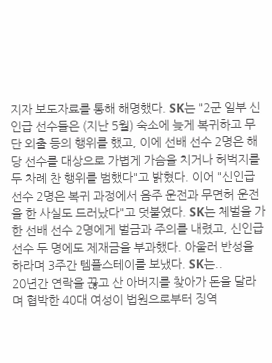지자 보도자료를 통해 해명했다. SK는 "2군 일부 신인급 선수들은 (지난 5월) 숙소에 늦게 복귀하고 무단 외출 등의 행위를 했고, 이에 선배 선수 2명은 해당 선수를 대상으로 가볍게 가슴을 치거나 허벅지를 두 차례 찬 행위를 범했다"고 밝혔다. 이어 "신인급 선수 2명은 복귀 과정에서 음주 운전과 무면허 운전을 한 사실도 드러났다"고 덧붙였다. SK는 체벌을 가한 선배 선수 2명에게 벌금과 주의를 내렸고, 신인급 선수 두 명에도 제재금을 부과했다. 아울러 반성을 하라며 3주간 템플스테이를 보냈다. SK는..
20년간 연락을 끊고 산 아버지를 찾아가 돈을 달라며 협박한 40대 여성이 법원으로부터 징역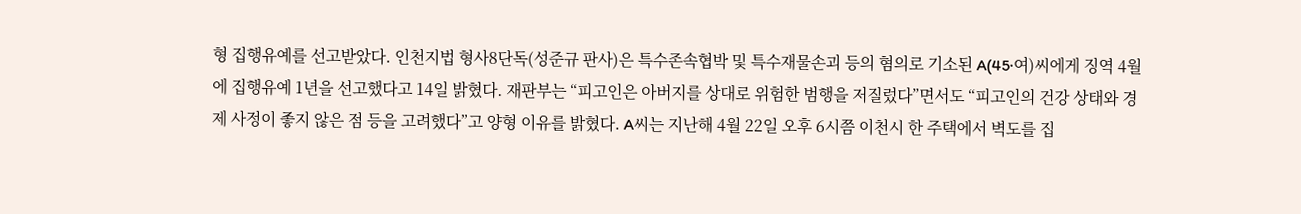형 집행유예를 선고받았다. 인천지법 형사8단독(성준규 판사)은 특수존속협박 및 특수재물손괴 등의 혐의로 기소된 A(45·여)씨에게 징역 4월에 집행유예 1년을 선고했다고 14일 밝혔다. 재판부는 “피고인은 아버지를 상대로 위험한 범행을 저질렀다”면서도 “피고인의 건강 상태와 경제 사정이 좋지 않은 점 등을 고려했다”고 양형 이유를 밝혔다. A씨는 지난해 4월 22일 오후 6시쯤 이천시 한 주택에서 벽도를 집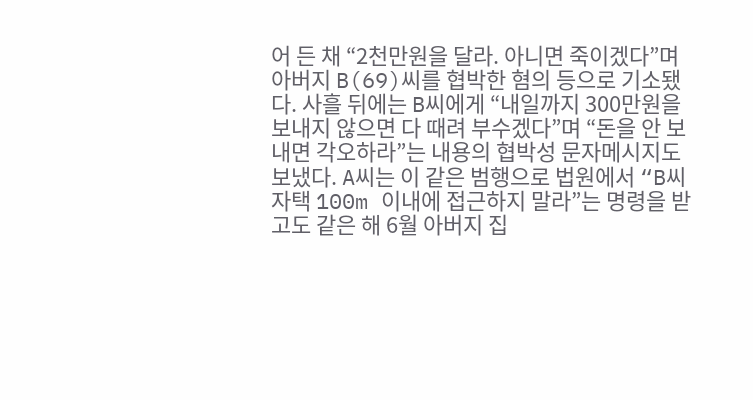어 든 채 “2천만원을 달라. 아니면 죽이겠다”며 아버지 B(69)씨를 협박한 혐의 등으로 기소됐다. 사흘 뒤에는 B씨에게 “내일까지 300만원을 보내지 않으면 다 때려 부수겠다”며 “돈을 안 보내면 각오하라”는 내용의 협박성 문자메시지도 보냈다. A씨는 이 같은 범행으로 법원에서 “B씨 자택 100m 이내에 접근하지 말라”는 명령을 받고도 같은 해 6월 아버지 집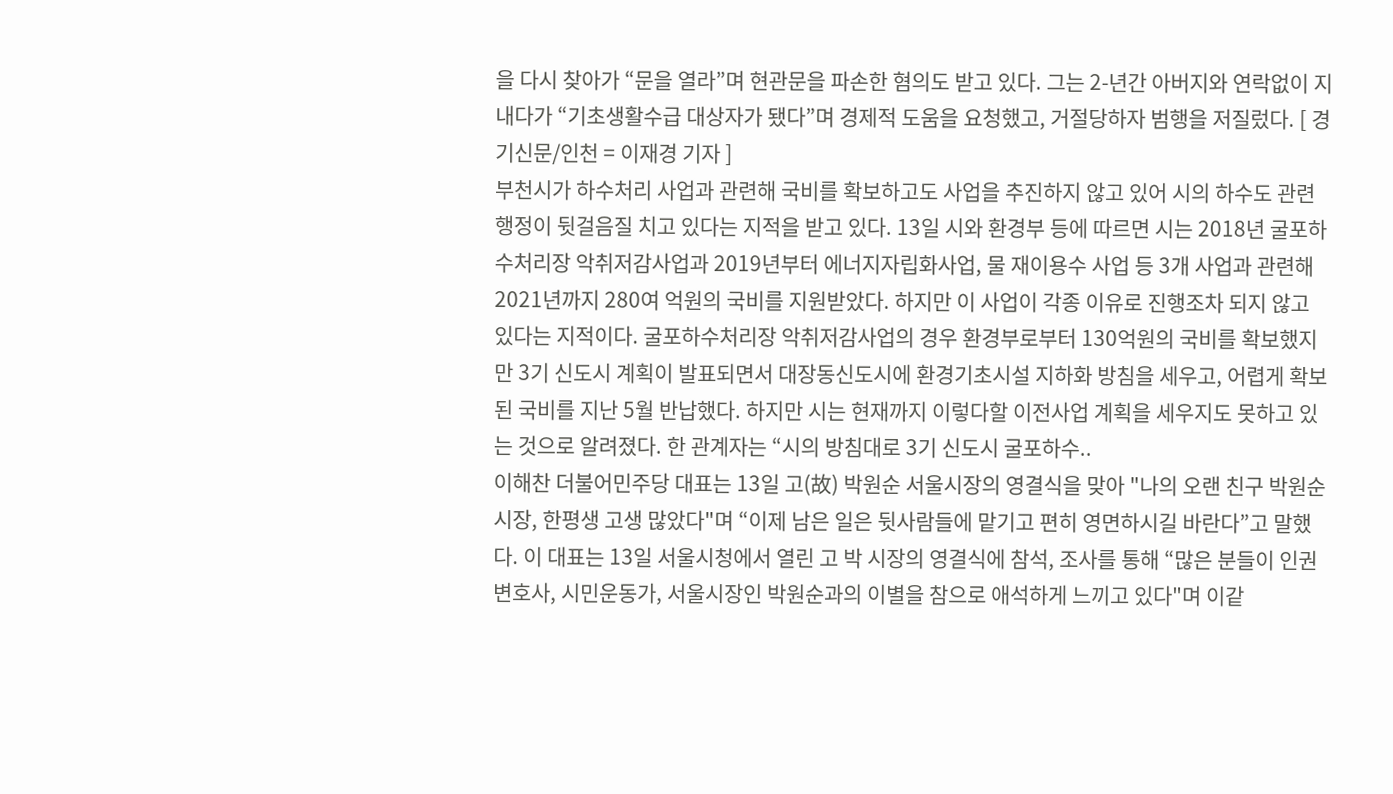을 다시 찾아가 “문을 열라”며 현관문을 파손한 혐의도 받고 있다. 그는 2-년간 아버지와 연락없이 지내다가 “기초생활수급 대상자가 됐다”며 경제적 도움을 요청했고, 거절당하자 범행을 저질렀다. [ 경기신문/인천 = 이재경 기자 ]
부천시가 하수처리 사업과 관련해 국비를 확보하고도 사업을 추진하지 않고 있어 시의 하수도 관련 행정이 뒷걸음질 치고 있다는 지적을 받고 있다. 13일 시와 환경부 등에 따르면 시는 2018년 굴포하수처리장 악취저감사업과 2019년부터 에너지자립화사업, 물 재이용수 사업 등 3개 사업과 관련해 2021년까지 280여 억원의 국비를 지원받았다. 하지만 이 사업이 각종 이유로 진행조차 되지 않고 있다는 지적이다. 굴포하수처리장 악취저감사업의 경우 환경부로부터 130억원의 국비를 확보했지만 3기 신도시 계획이 발표되면서 대장동신도시에 환경기초시설 지하화 방침을 세우고, 어렵게 확보된 국비를 지난 5월 반납했다. 하지만 시는 현재까지 이렇다할 이전사업 계획을 세우지도 못하고 있는 것으로 알려졌다. 한 관계자는 “시의 방침대로 3기 신도시 굴포하수..
이해찬 더불어민주당 대표는 13일 고(故) 박원순 서울시장의 영결식을 맞아 "나의 오랜 친구 박원순 시장, 한평생 고생 많았다"며 “이제 남은 일은 뒷사람들에 맡기고 편히 영면하시길 바란다”고 말했다. 이 대표는 13일 서울시청에서 열린 고 박 시장의 영결식에 참석, 조사를 통해 “많은 분들이 인권변호사, 시민운동가, 서울시장인 박원순과의 이별을 참으로 애석하게 느끼고 있다"며 이같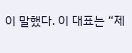이 말했다. 이 대표는 “제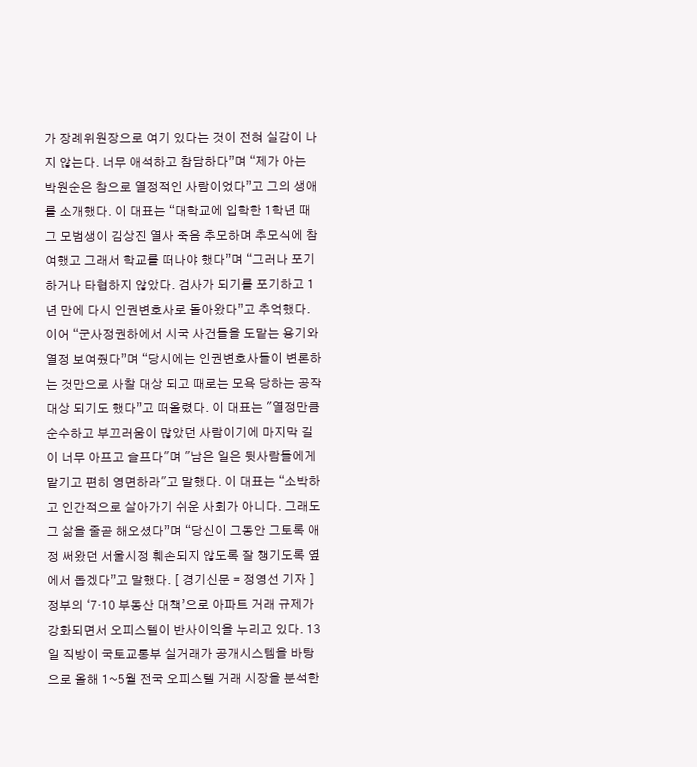가 장례위원장으로 여기 있다는 것이 전혀 실감이 나지 않는다. 너무 애석하고 참담하다”며 “제가 아는 박원순은 참으로 열정적인 사람이었다”고 그의 생애를 소개했다. 이 대표는 “대학교에 입학한 1학년 때 그 모범생이 김상진 열사 죽음 추모하며 추모식에 참여했고 그래서 학교를 떠나야 했다”며 “그러나 포기하거나 타협하지 않았다. 검사가 되기를 포기하고 1년 만에 다시 인권변호사로 돌아왔다”고 추억했다. 이어 “군사정권하에서 시국 사건들을 도맡는 용기와 열정 보여줬다”며 “당시에는 인권변호사들이 변론하는 것만으로 사찰 대상 되고 때로는 모욕 당하는 공작 대상 되기도 했다”고 떠올렸다. 이 대표는 "열정만큼 순수하고 부끄러움이 많았던 사람이기에 마지막 길이 너무 아프고 슬프다"며 "남은 일은 뒷사람들에게 맡기고 편히 영면하라"고 말했다. 이 대표는 “소박하고 인간적으로 살아가기 쉬운 사회가 아니다. 그래도 그 삶을 줄곧 해오셨다”며 “당신이 그동안 그토록 애정 써왔던 서울시정 훼손되지 않도록 잘 챙기도록 옆에서 돕겠다”고 말했다. [ 경기신문 = 정영선 기자 ]
정부의 ‘7·10 부동산 대책’으로 아파트 거래 규제가 강화되면서 오피스텔이 반사이익을 누리고 있다. 13일 직방이 국토교통부 실거래가 공개시스템을 바탕으로 올해 1~5월 전국 오피스텔 거래 시장을 분석한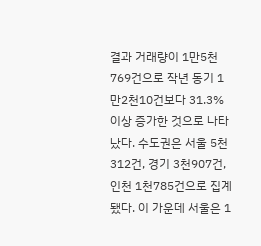결과 거래량이 1만5천769건으로 작년 동기 1만2천10건보다 31.3% 이상 증가한 것으로 나타났다. 수도권은 서울 5천312건, 경기 3천907건, 인천 1천785건으로 집계 됐다. 이 가운데 서울은 1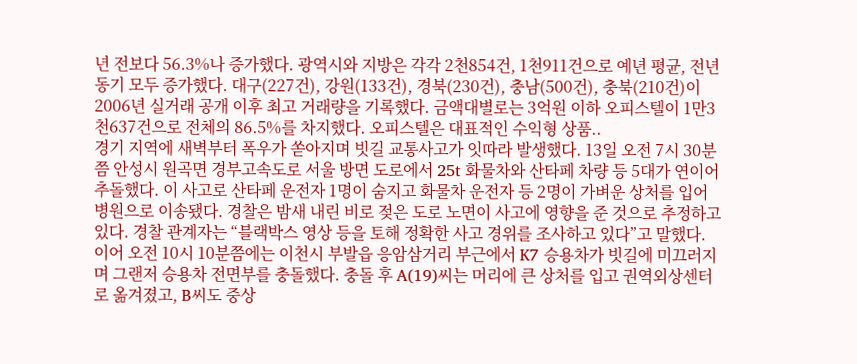년 전보다 56.3%나 증가했다. 광역시와 지방은 각각 2천854건, 1천911건으로 예년 평균, 전년 동기 모두 증가했다. 대구(227건), 강원(133건), 경북(230건), 충남(500건), 충북(210건)이 2006년 실거래 공개 이후 최고 거래량을 기록했다. 금액대별로는 3억원 이하 오피스텔이 1만3천637건으로 전체의 86.5%를 차지했다. 오피스텔은 대표적인 수익형 상품..
경기 지역에 새벽부터 폭우가 쏟아지며 빗길 교통사고가 잇따라 발생했다. 13일 오전 7시 30분쯤 안성시 원곡면 경부고속도로 서울 방면 도로에서 25t 화물차와 산타페 차량 등 5대가 연이어 추돌했다. 이 사고로 산타페 운전자 1명이 숨지고 화물차 운전자 등 2명이 가벼운 상처를 입어 병원으로 이송됐다. 경찰은 밤새 내린 비로 젖은 도로 노면이 사고에 영향을 준 것으로 추정하고 있다. 경찰 관계자는 “블랙박스 영상 등을 토해 정확한 사고 경위를 조사하고 있다”고 말했다. 이어 오전 10시 10분쯤에는 이천시 부발읍 응암삼거리 부근에서 K7 승용차가 빗길에 미끄러지며 그랜저 승용차 전면부를 충돌했다. 충돌 후 A(19)씨는 머리에 큰 상처를 입고 권역외상센터로 옮겨졌고, B씨도 중상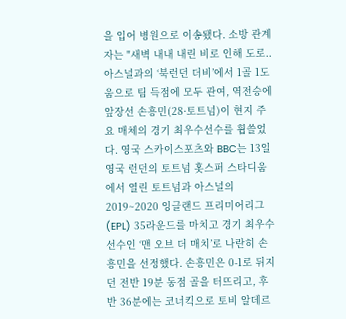을 입어 병원으로 이송됐다. 소방 관계자는 "새벽 내내 내린 비로 인해 도로..
아스널과의 ‘북런던 더비’에서 1골 1도움으로 팀 득점에 모두 관여, 역전승에 앞장선 손흥민(28·토트넘)이 현지 주요 매체의 경기 최우수선수를 휩쓸었다. 영국 스카이스포츠와 BBC는 13일 영국 런던의 토트넘 홋스퍼 스타디움에서 열린 토트넘과 아스널의 2019~2020 잉글랜드 프리미어리그(EPL) 35라운드를 마치고 경기 최우수선수인 ‘맨 오브 더 매치’로 나란히 손흥민을 선정했다. 손흥민은 0-1로 뒤지던 전반 19분 동점 골을 터뜨리고, 후반 36분에는 코너킥으로 토비 알데르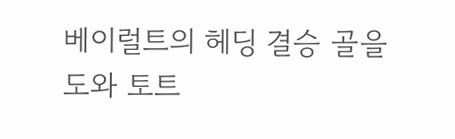베이럴트의 헤딩 결승 골을 도와 토트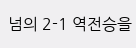넘의 2-1 역전승을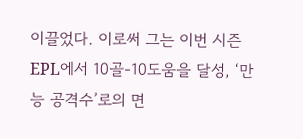이끌었다. 이로써 그는 이번 시즌 EPL에서 10골-10도움을 달성, ‘만능 공격수’로의 면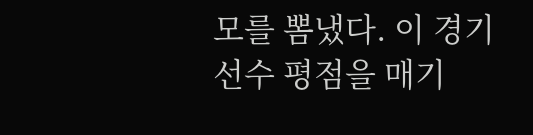모를 뽐냈다. 이 경기 선수 평점을 매기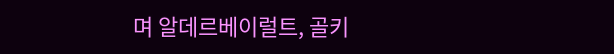며 알데르베이럴트, 골키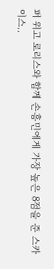퍼 위고 로리스와 함께 손흥민에게 가장 높은 8점을 준 스카이스..